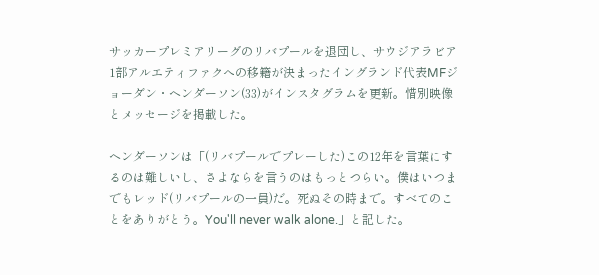サッカープレミアリーグのリバプールを退団し、サウジアラビア1部アルエティファクへの移籍が決まったイングランド代表MFジョーダン・ヘンダーソン(33)がインスタグラムを更新。惜別映像とメッセージを掲載した。

ヘンダーソンは「(リバプールでプレーした)この12年を言葉にするのは難しいし、さよならを言うのはもっとつらい。僕はいつまでもレッド(リバプールの一員)だ。死ぬその時まで。すべてのことをありがとう。You'll never walk alone.」と記した。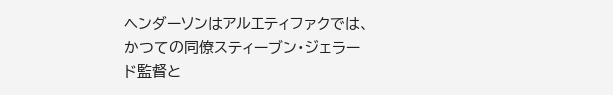ヘンダーソンはアルエティファクでは、かつての同僚スティーブン・ジェラード監督と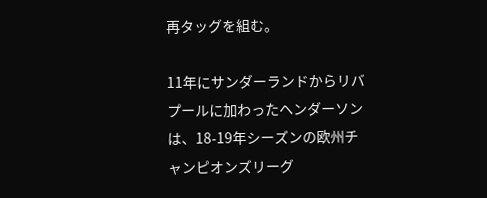再タッグを組む。

11年にサンダーランドからリバプールに加わったヘンダーソンは、18-19年シーズンの欧州チャンピオンズリーグ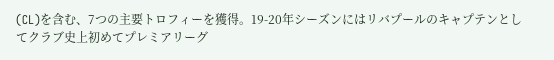(CL)を含む、7つの主要トロフィーを獲得。19-20年シーズンにはリバプールのキャプテンとしてクラブ史上初めてプレミアリーグ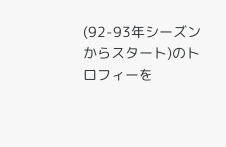(92-93年シーズンからスタート)のトロフィーを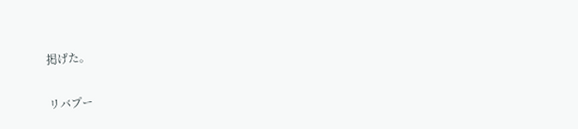掲げた。

リバプー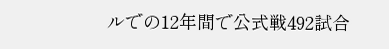ルでの12年間で公式戦492試合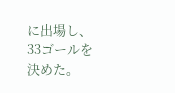に出場し、33ゴールを決めた。